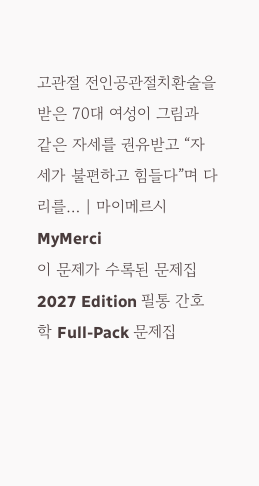고관절 전인공관절치환술을 받은 70대 여성이 그림과 같은 자세를 권유받고 “자세가 불편하고 힘들다”며 다리를… | 마이메르시 MyMerci
이 문제가 수록된 문제집2027 Edition 필통 간호학 Full-Pack 문제집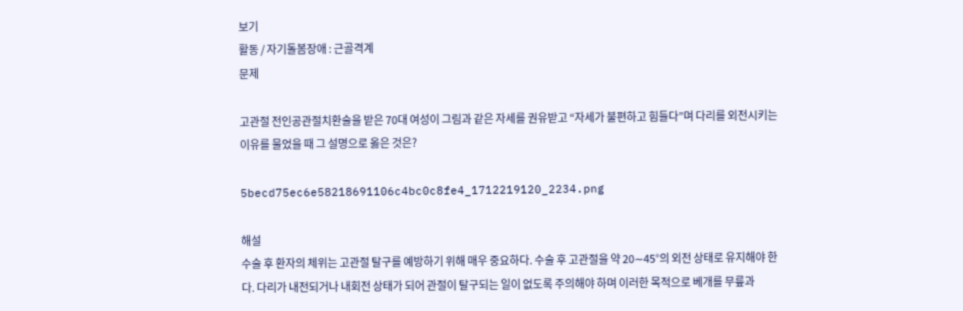보기
활동 / 자기돌봄장애 : 근골격계
문제

고관절 전인공관절치환술을 받은 70대 여성이 그림과 같은 자세를 권유받고 “자세가 불편하고 힘들다”며 다리를 외전시키는 이유를 물었을 때 그 설명으로 옳은 것은?

5becd75ec6e58218691106c4bc0c8fe4_1712219120_2234.png

해설
수술 후 환자의 체위는 고관절 탈구를 예방하기 위해 매우 중요하다. 수술 후 고관절을 약 20∼45°의 외전 상태로 유지해야 한다. 다리가 내전되거나 내회전 상태가 되어 관절이 탈구되는 일이 없도록 주의해야 하며 이러한 목적으로 베개를 무릎과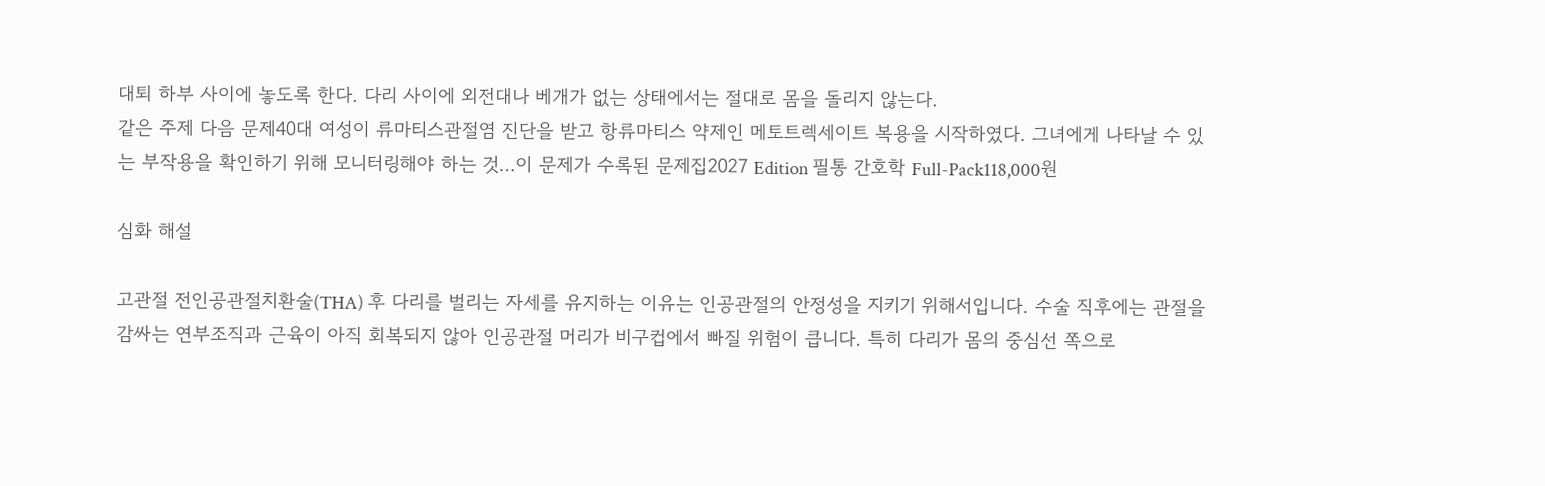대퇴 하부 사이에 놓도록 한다. 다리 사이에 외전대나 베개가 없는 상태에서는 절대로 몸을 돌리지 않는다.
같은 주제 다음 문제40대 여성이 류마티스관절염 진단을 받고 항류마티스 약제인 메토트렉세이트 복용을 시작하였다. 그녀에게 나타날 수 있는 부작용을 확인하기 위해 모니터링해야 하는 것…이 문제가 수록된 문제집2027 Edition 필통 간호학 Full-Pack118,000원

심화 해설

고관절 전인공관절치환술(THA) 후 다리를 벌리는 자세를 유지하는 이유는 인공관절의 안정성을 지키기 위해서입니다. 수술 직후에는 관절을 감싸는 연부조직과 근육이 아직 회복되지 않아 인공관절 머리가 비구컵에서 빠질 위험이 큽니다. 특히 다리가 몸의 중심선 쪽으로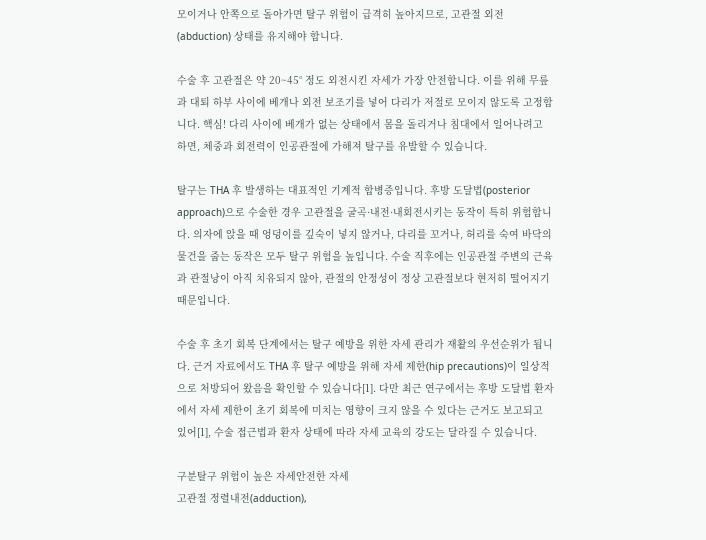모이거나 안쪽으로 돌아가면 탈구 위험이 급격히 높아지므로, 고관절 외전(abduction) 상태를 유지해야 합니다.

수술 후 고관절은 약 20~45° 정도 외전시킨 자세가 가장 안전합니다. 이를 위해 무릎과 대퇴 하부 사이에 베개나 외전 보조기를 넣어 다리가 저절로 모이지 않도록 고정합니다. 핵심! 다리 사이에 베개가 없는 상태에서 몸을 돌리거나 침대에서 일어나려고 하면, 체중과 회전력이 인공관절에 가해져 탈구를 유발할 수 있습니다.

탈구는 THA 후 발생하는 대표적인 기계적 합병증입니다. 후방 도달법(posterior approach)으로 수술한 경우 고관절을 굴곡·내전·내회전시키는 동작이 특히 위험합니다. 의자에 앉을 때 엉덩이를 깊숙이 넣지 않거나, 다리를 꼬거나, 허리를 숙여 바닥의 물건을 줍는 동작은 모두 탈구 위험을 높입니다. 수술 직후에는 인공관절 주변의 근육과 관절낭이 아직 치유되지 않아, 관절의 안정성이 정상 고관절보다 현저히 떨어지기 때문입니다.

수술 후 초기 회복 단계에서는 탈구 예방을 위한 자세 관리가 재활의 우선순위가 됩니다. 근거 자료에서도 THA 후 탈구 예방을 위해 자세 제한(hip precautions)이 일상적으로 처방되어 왔음을 확인할 수 있습니다[1]. 다만 최근 연구에서는 후방 도달법 환자에서 자세 제한이 초기 회복에 미치는 영향이 크지 않을 수 있다는 근거도 보고되고 있어[1], 수술 접근법과 환자 상태에 따라 자세 교육의 강도는 달라질 수 있습니다.

구분탈구 위험이 높은 자세안전한 자세
고관절 정렬내전(adduction),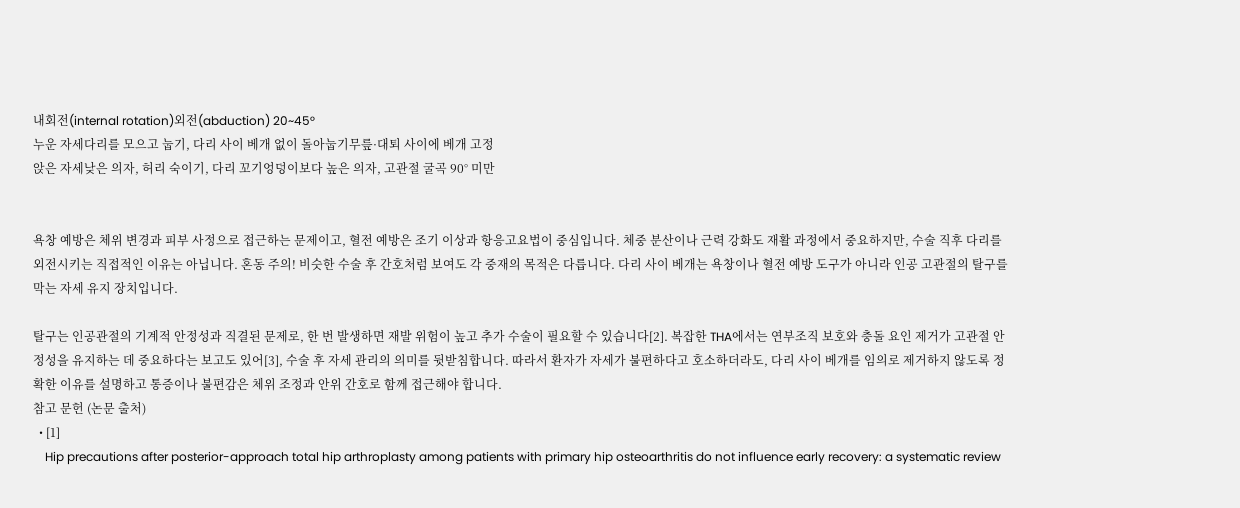내회전(internal rotation)외전(abduction) 20~45°
누운 자세다리를 모으고 눕기, 다리 사이 베개 없이 돌아눕기무릎·대퇴 사이에 베개 고정
앉은 자세낮은 의자, 허리 숙이기, 다리 꼬기엉덩이보다 높은 의자, 고관절 굴곡 90° 미만


욕창 예방은 체위 변경과 피부 사정으로 접근하는 문제이고, 혈전 예방은 조기 이상과 항응고요법이 중심입니다. 체중 분산이나 근력 강화도 재활 과정에서 중요하지만, 수술 직후 다리를 외전시키는 직접적인 이유는 아닙니다. 혼동 주의! 비슷한 수술 후 간호처럼 보여도 각 중재의 목적은 다릅니다. 다리 사이 베개는 욕창이나 혈전 예방 도구가 아니라 인공 고관절의 탈구를 막는 자세 유지 장치입니다.

탈구는 인공관절의 기계적 안정성과 직결된 문제로, 한 번 발생하면 재발 위험이 높고 추가 수술이 필요할 수 있습니다[2]. 복잡한 THA에서는 연부조직 보호와 충돌 요인 제거가 고관절 안정성을 유지하는 데 중요하다는 보고도 있어[3], 수술 후 자세 관리의 의미를 뒷받침합니다. 따라서 환자가 자세가 불편하다고 호소하더라도, 다리 사이 베개를 임의로 제거하지 않도록 정확한 이유를 설명하고 통증이나 불편감은 체위 조정과 안위 간호로 함께 접근해야 합니다.
참고 문헌 (논문 출처)
  • [1]
    Hip precautions after posterior-approach total hip arthroplasty among patients with primary hip osteoarthritis do not influence early recovery: a systematic review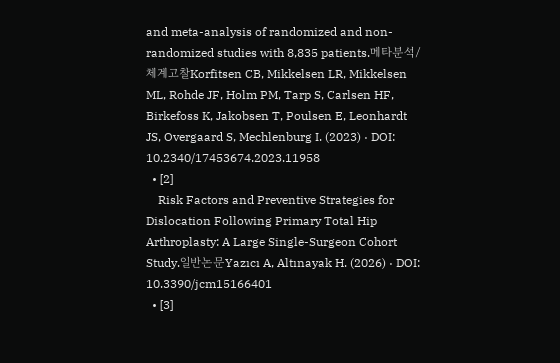and meta-analysis of randomized and non-randomized studies with 8,835 patients.메타분석/체계고찰Korfitsen CB, Mikkelsen LR, Mikkelsen ML, Rohde JF, Holm PM, Tarp S, Carlsen HF, Birkefoss K, Jakobsen T, Poulsen E, Leonhardt JS, Overgaard S, Mechlenburg I. (2023) · DOI: 10.2340/17453674.2023.11958
  • [2]
    Risk Factors and Preventive Strategies for Dislocation Following Primary Total Hip Arthroplasty: A Large Single-Surgeon Cohort Study.일반논문Yazıcı A, Altınayak H. (2026) · DOI: 10.3390/jcm15166401
  • [3]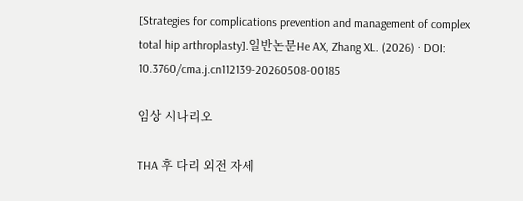[Strategies for complications prevention and management of complex total hip arthroplasty].일반논문He AX, Zhang XL. (2026) · DOI: 10.3760/cma.j.cn112139-20260508-00185

임상 시나리오

THA 후 다리 외전 자세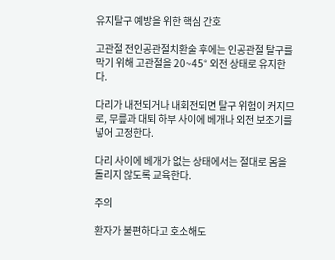유지탈구 예방을 위한 핵심 간호

고관절 전인공관절치환술 후에는 인공관절 탈구를 막기 위해 고관절을 20~45° 외전 상태로 유지한다.

다리가 내전되거나 내회전되면 탈구 위험이 커지므로, 무릎과 대퇴 하부 사이에 베개나 외전 보조기를 넣어 고정한다.

다리 사이에 베개가 없는 상태에서는 절대로 몸을 돌리지 않도록 교육한다.

주의

환자가 불편하다고 호소해도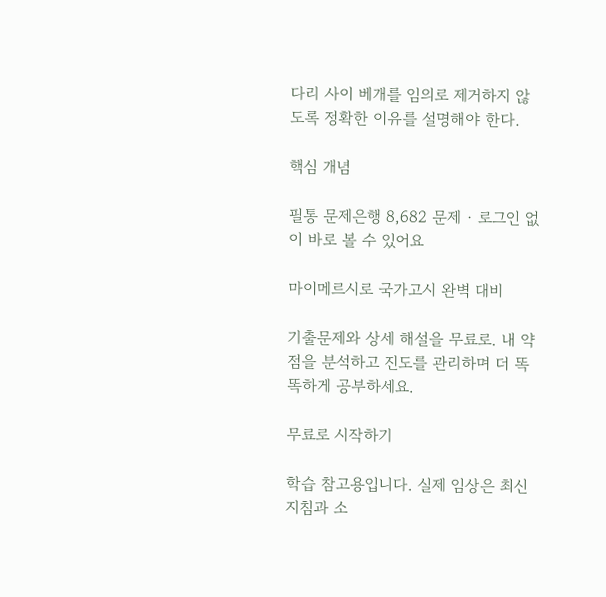다리 사이 베개를 임의로 제거하지 않도록 정확한 이유를 설명해야 한다.

핵심 개념

필통 문제은행 8,682 문제 · 로그인 없이 바로 볼 수 있어요

마이메르시로 국가고시 완벽 대비

기출문제와 상세 해설을 무료로. 내 약점을 분석하고 진도를 관리하며 더 똑똑하게 공부하세요.

무료로 시작하기

학습 참고용입니다. 실제 임상은 최신 지침과 소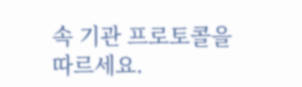속 기관 프로토콜을 따르세요.